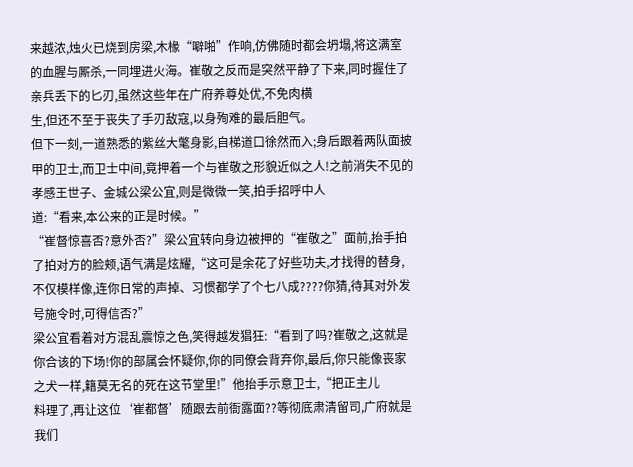来越浓,烛火已烧到房梁,木椽“噼啪”作响,仿佛随时都会坍塌,将这满室的血腥与厮杀,一同埋进火海。崔敬之反而是突然平静了下来,同时握住了亲兵丢下的匕刃,虽然这些年在广府养尊处优,不免肉横
生,但还不至于丧失了手刃敌寇,以身殉难的最后胆气。
但下一刻,一道熟悉的紫丝大氅身影,自梯道口徐然而入;身后跟着两队面披甲的卫士,而卫士中间,竟押着一个与崔敬之形貌近似之人!之前消失不见的孝感王世子、金城公梁公宜,则是微微一笑,拍手招呼中人
道:“看来,本公来的正是时候。”
“崔督惊喜否?意外否?”梁公宜转向身边被押的“崔敬之”面前,抬手拍了拍对方的脸颊,语气满是炫耀,“这可是余花了好些功夫,才找得的替身,不仅模样像,连你日常的声掉、习惯都学了个七八成????你猜,待其对外发
号施令时,可得信否?”
梁公宜看着对方混乱震惊之色,笑得越发猖狂:“看到了吗?崔敬之,这就是你合该的下场!你的部属会怀疑你,你的同僚会背弃你,最后,你只能像丧家之犬一样,籍莫无名的死在这节堂里!”他抬手示意卫士,“把正主儿
料理了,再让这位‘崔都督’随跟去前衙露面??等彻底肃清留司,广府就是我们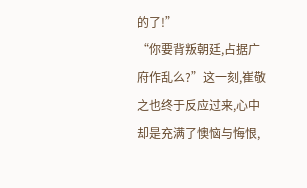的了!”
“你要背叛朝廷,占据广府作乱么?”这一刻,崔敬之也终于反应过来,心中却是充满了懊恼与悔恨,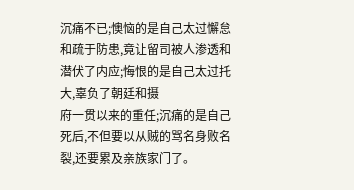沉痛不已;懊恼的是自己太过懈怠和疏于防患,竟让留司被人渗透和潜伏了内应;悔恨的是自己太过托大,辜负了朝廷和摄
府一贯以来的重任;沉痛的是自己死后,不但要以从贼的骂名身败名裂,还要累及亲族家门了。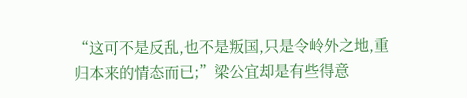“这可不是反乱,也不是叛国,只是令岭外之地,重归本来的情态而已;”梁公宜却是有些得意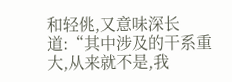和轻佻,又意味深长道:“其中涉及的干系重大,从来就不是,我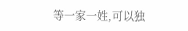等一家一姓,可以独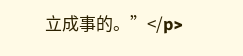立成事的。”</p>